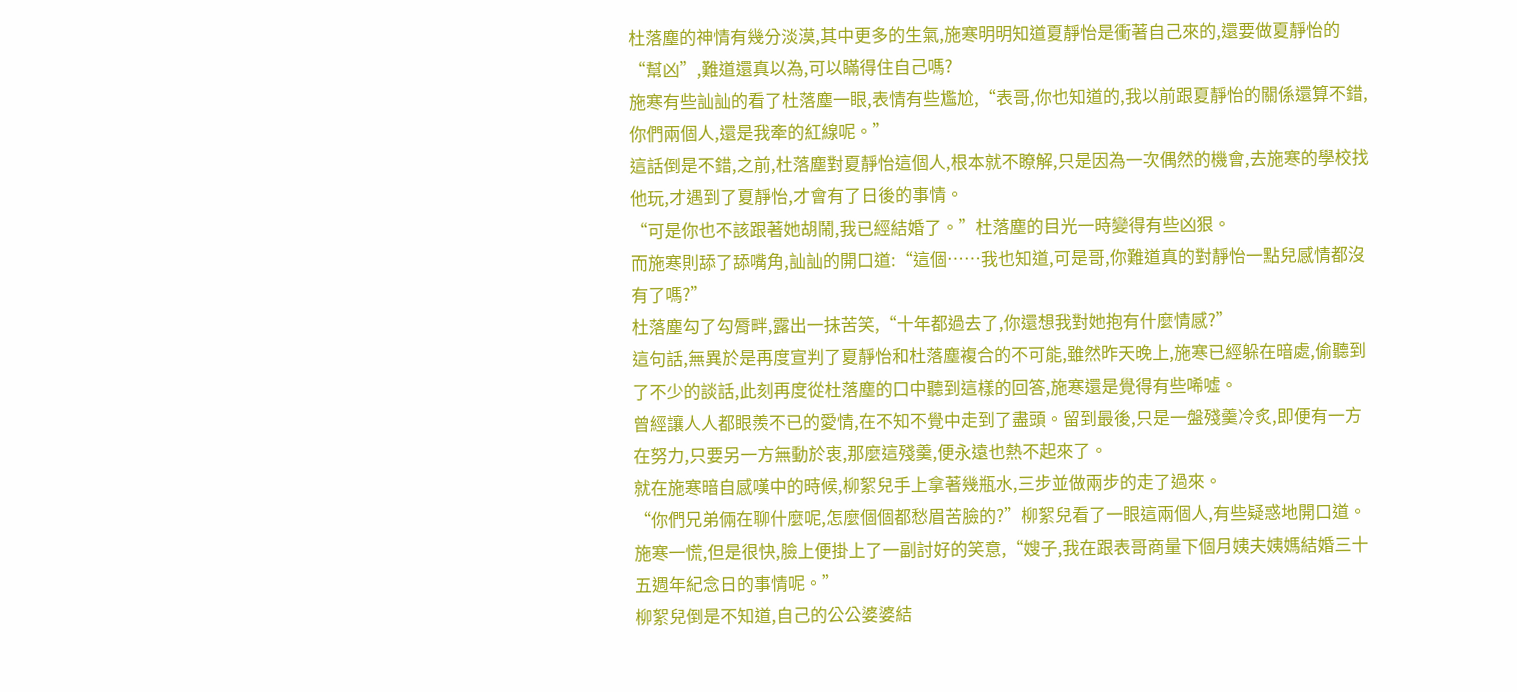杜落塵的神情有幾分淡漠,其中更多的生氣,施寒明明知道夏靜怡是衝著自己來的,還要做夏靜怡的“幫凶”,難道還真以為,可以瞞得住自己嗎?
施寒有些訕訕的看了杜落塵一眼,表情有些尷尬,“表哥,你也知道的,我以前跟夏靜怡的關係還算不錯,你們兩個人,還是我牽的紅線呢。”
這話倒是不錯,之前,杜落塵對夏靜怡這個人,根本就不瞭解,只是因為一次偶然的機會,去施寒的學校找他玩,才遇到了夏靜怡,才會有了日後的事情。
“可是你也不該跟著她胡鬧,我已經結婚了。”杜落塵的目光一時變得有些凶狠。
而施寒則舔了舔嘴角,訕訕的開口道:“這個……我也知道,可是哥,你難道真的對靜怡一點兒感情都沒有了嗎?”
杜落塵勾了勾脣畔,露出一抹苦笑,“十年都過去了,你還想我對她抱有什麼情感?”
這句話,無異於是再度宣判了夏靜怡和杜落塵複合的不可能,雖然昨天晚上,施寒已經躲在暗處,偷聽到了不少的談話,此刻再度從杜落塵的口中聽到這樣的回答,施寒還是覺得有些唏噓。
曾經讓人人都眼羨不已的愛情,在不知不覺中走到了盡頭。留到最後,只是一盤殘羹冷炙,即便有一方在努力,只要另一方無動於衷,那麼這殘羹,便永遠也熱不起來了。
就在施寒暗自感嘆中的時候,柳絮兒手上拿著幾瓶水,三步並做兩步的走了過來。
“你們兄弟倆在聊什麼呢,怎麼個個都愁眉苦臉的?”柳絮兒看了一眼這兩個人,有些疑惑地開口道。
施寒一慌,但是很快,臉上便掛上了一副討好的笑意,“嫂子,我在跟表哥商量下個月姨夫姨媽結婚三十五週年紀念日的事情呢。”
柳絮兒倒是不知道,自己的公公婆婆結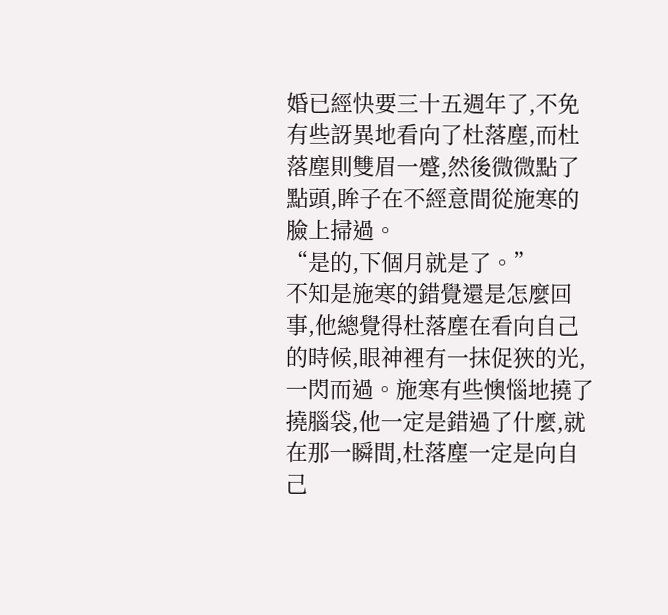婚已經快要三十五週年了,不免有些訝異地看向了杜落塵,而杜落塵則雙眉一蹙,然後微微點了點頭,眸子在不經意間從施寒的臉上掃過。
“是的,下個月就是了。”
不知是施寒的錯覺還是怎麼回事,他總覺得杜落塵在看向自己的時候,眼神裡有一抹促狹的光,一閃而過。施寒有些懊惱地撓了撓腦袋,他一定是錯過了什麼,就在那一瞬間,杜落塵一定是向自己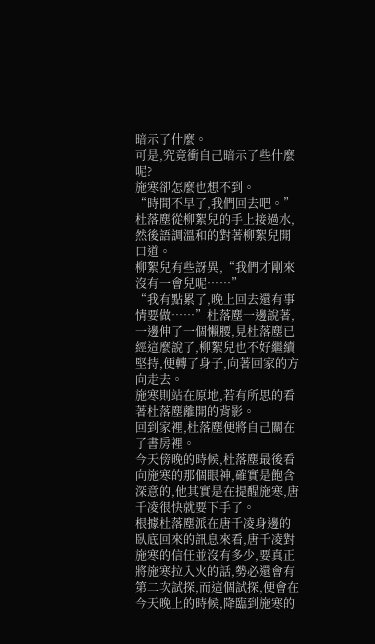暗示了什麼。
可是,究竟衝自己暗示了些什麼呢?
施寒卻怎麼也想不到。
“時間不早了,我們回去吧。”杜落塵從柳絮兒的手上接過水,然後語調溫和的對著柳絮兒開口道。
柳絮兒有些訝異,“我們才剛來沒有一會兒呢……”
“我有點累了,晚上回去還有事情要做……”杜落塵一邊說著,一邊伸了一個懶腰,見杜落塵已經這麼說了,柳絮兒也不好繼續堅持,便轉了身子,向著回家的方向走去。
施寒則站在原地,若有所思的看著杜落塵離開的背影。
回到家裡,杜落塵便將自己關在了書房裡。
今天傍晚的時候,杜落塵最後看向施寒的那個眼神,確實是飽含深意的,他其實是在提醒施寒,唐千凌很快就要下手了。
根據杜落塵派在唐千凌身邊的臥底回來的訊息來看,唐千凌對施寒的信任並沒有多少,要真正將施寒拉入火的話,勢必還會有第二次試探,而這個試探,便會在今天晚上的時候,降臨到施寒的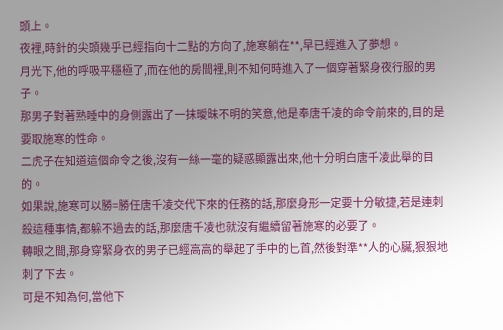頭上。
夜裡,時針的尖頭幾乎已經指向十二點的方向了,施寒躺在**,早已經進入了夢想。
月光下,他的呼吸平穩極了,而在他的房間裡,則不知何時進入了一個穿著緊身夜行服的男子。
那男子對著熟睡中的身側露出了一抹曖昧不明的笑意,他是奉唐千凌的命令前來的,目的是要取施寒的性命。
二虎子在知道這個命令之後,沒有一絲一毫的疑惑顯露出來,他十分明白唐千凌此舉的目的。
如果說,施寒可以勝=勝任唐千凌交代下來的任務的話,那麼身形一定要十分敏捷,若是連刺殺這種事情,都躲不過去的話,那麼唐千凌也就沒有繼續留著施寒的必要了。
轉眼之間,那身穿緊身衣的男子已經高高的舉起了手中的匕首,然後對準**人的心臟,狠狠地刺了下去。
可是不知為何,當他下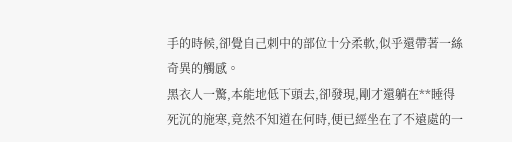手的時候,卻覺自己刺中的部位十分柔軟,似乎還帶著一絲奇異的觸感。
黑衣人一驚,本能地低下頭去,卻發現,剛才還躺在**睡得死沉的施寒,竟然不知道在何時,便已經坐在了不遠處的一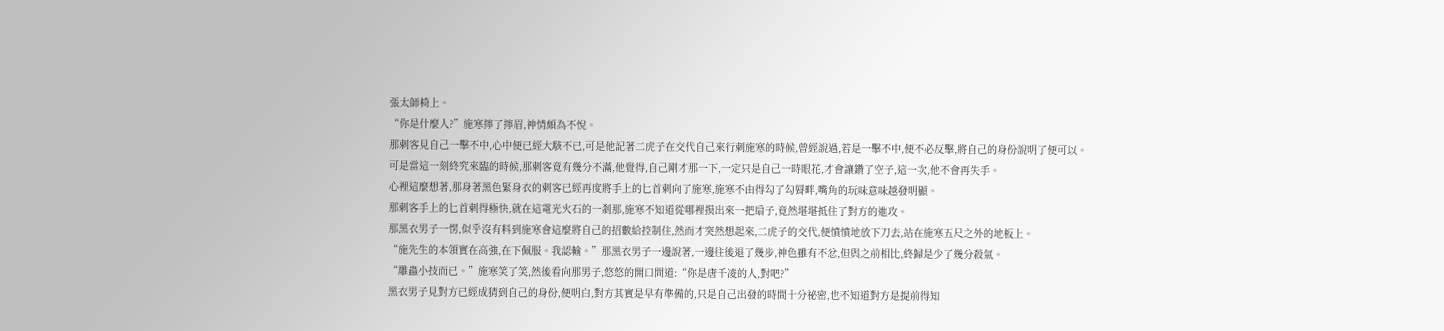張太師椅上。
“你是什麼人?”施寒擰了擰眉,神情頗為不悅。
那刺客見自己一擊不中,心中便已經大駭不已,可是他記著二虎子在交代自己來行刺施寒的時候,曾經說過,若是一擊不中,便不必反擊,將自己的身份說明了便可以。
可是當這一刻終究來臨的時候,那刺客竟有幾分不滿,他覺得,自己剛才那一下,一定只是自己一時眼花,才會讓鑽了空子,這一次,他不會再失手。
心裡這麼想著,那身著黑色緊身衣的刺客已經再度將手上的匕首刺向了施寒,施寒不由得勾了勾脣畔,嘴角的玩味意味越發明顯。
那刺客手上的匕首刺得極快,就在這電光火石的一剎那,施寒不知道從哪裡摸出來一把扇子,竟然堪堪抵住了對方的進攻。
那黑衣男子一愣,似乎沒有料到施寒會這麼將自己的招數給控制住,然而才突然想起來,二虎子的交代,便憤憤地放下刀去,站在施寒五尺之外的地板上。
“施先生的本領實在高強,在下佩服。我認輸。”那黑衣男子一邊說著,一邊往後退了幾步,神色雖有不忿,但與之前相比,終歸是少了幾分殺氣。
“雕蟲小技而已。”施寒笑了笑,然後看向那男子,悠悠的開口問道:“你是唐千凌的人,對吧?”
黑衣男子見對方已經成猜到自己的身份,便明白,對方其實是早有準備的,只是自己出發的時間十分祕密,也不知道對方是提前得知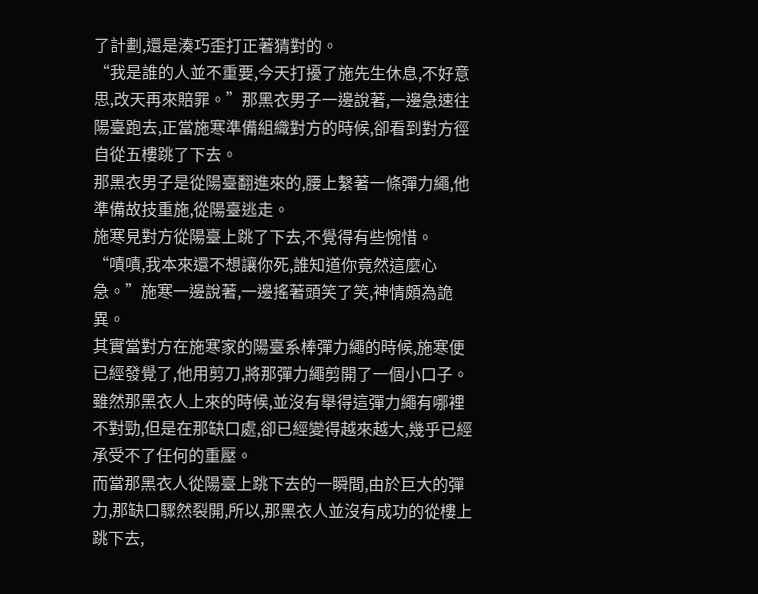了計劃,還是湊巧歪打正著猜對的。
“我是誰的人並不重要,今天打擾了施先生休息,不好意思,改天再來賠罪。”那黑衣男子一邊說著,一邊急速往陽臺跑去,正當施寒準備組織對方的時候,卻看到對方徑自從五樓跳了下去。
那黑衣男子是從陽臺翻進來的,腰上繫著一條彈力繩,他準備故技重施,從陽臺逃走。
施寒見對方從陽臺上跳了下去,不覺得有些惋惜。
“嘖嘖,我本來還不想讓你死,誰知道你竟然這麼心急。”施寒一邊說著,一邊搖著頭笑了笑,神情頗為詭異。
其實當對方在施寒家的陽臺系棒彈力繩的時候,施寒便已經發覺了,他用剪刀,將那彈力繩剪開了一個小口子。
雖然那黑衣人上來的時候,並沒有舉得這彈力繩有哪裡不對勁,但是在那缺口處,卻已經變得越來越大,幾乎已經承受不了任何的重壓。
而當那黑衣人從陽臺上跳下去的一瞬間,由於巨大的彈力,那缺口驟然裂開,所以,那黑衣人並沒有成功的從樓上跳下去,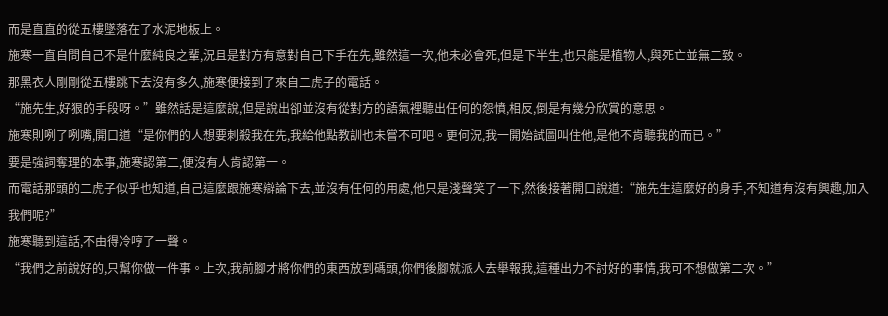而是直直的從五樓墜落在了水泥地板上。
施寒一直自問自己不是什麼純良之輩,況且是對方有意對自己下手在先,雖然這一次,他未必會死,但是下半生,也只能是植物人,與死亡並無二致。
那黑衣人剛剛從五樓跳下去沒有多久,施寒便接到了來自二虎子的電話。
“施先生,好狠的手段呀。”雖然話是這麼說,但是說出卻並沒有從對方的語氣裡聽出任何的怨憤,相反,倒是有幾分欣賞的意思。
施寒則咧了咧嘴,開口道“是你們的人想要刺殺我在先,我給他點教訓也未嘗不可吧。更何況,我一開始試圖叫住他,是他不肯聽我的而已。”
要是強詞奪理的本事,施寒認第二,便沒有人肯認第一。
而電話那頭的二虎子似乎也知道,自己這麼跟施寒辯論下去,並沒有任何的用處,他只是淺聲笑了一下,然後接著開口說道:“施先生這麼好的身手,不知道有沒有興趣,加入我們呢?”
施寒聽到這話,不由得冷哼了一聲。
“我們之前說好的,只幫你做一件事。上次,我前腳才將你們的東西放到碼頭,你們後腳就派人去舉報我,這種出力不討好的事情,我可不想做第二次。”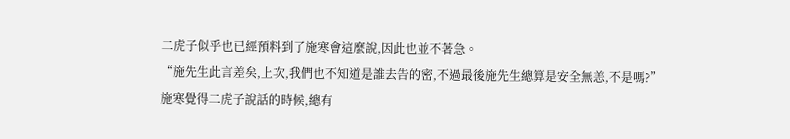二虎子似乎也已經預料到了施寒會這麼說,因此也並不著急。
“施先生此言差矣,上次,我們也不知道是誰去告的密,不過最後施先生總算是安全無恙,不是嗎?”
施寒覺得二虎子說話的時候,總有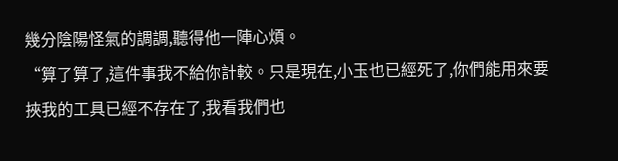幾分陰陽怪氣的調調,聽得他一陣心煩。
“算了算了,這件事我不給你計較。只是現在,小玉也已經死了,你們能用來要挾我的工具已經不存在了,我看我們也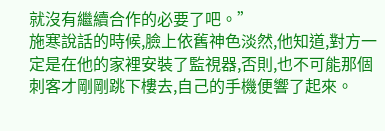就沒有繼續合作的必要了吧。”
施寒說話的時候,臉上依舊神色淡然,他知道,對方一定是在他的家裡安裝了監視器,否則,也不可能那個刺客才剛剛跳下樓去,自己的手機便響了起來。